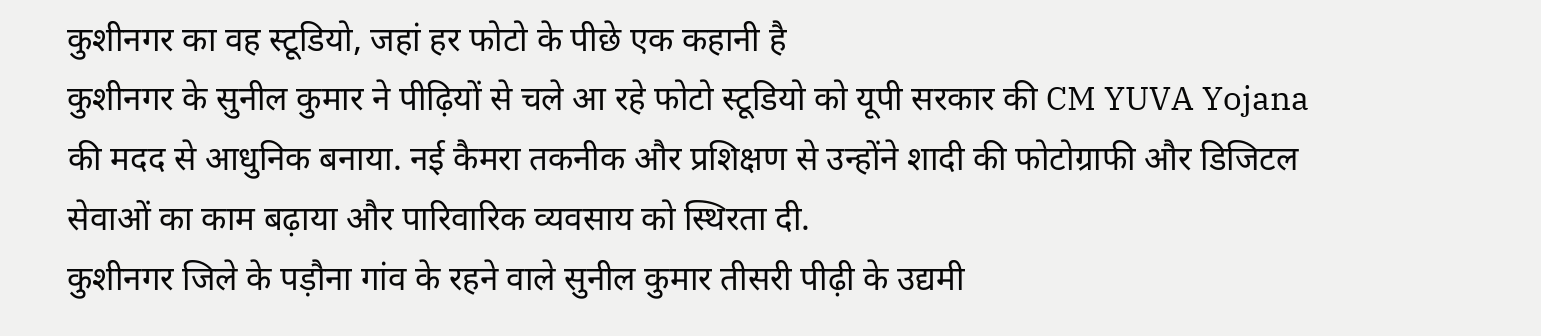कुशीनगर का वह स्टूडियो, जहां हर फोटो के पीछे एक कहानी है
कुशीनगर के सुनील कुमार ने पीढ़ियों से चले आ रहे फोटो स्टूडियो को यूपी सरकार की CM YUVA Yojana की मदद से आधुनिक बनाया. नई कैमरा तकनीक और प्रशिक्षण से उन्होंने शादी की फोटोग्राफी और डिजिटल सेवाओं का काम बढ़ाया और पारिवारिक व्यवसाय को स्थिरता दी.
कुशीनगर जिले के पड़ौना गांव के रहने वाले सुनील कुमार तीसरी पीढ़ी के उद्यमी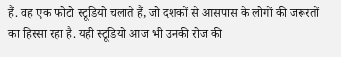हैं. वह एक फोटो स्टूडियो चलाते हैं, जो दशकों से आसपास के लोगों की जरूरतों का हिस्सा रहा है. यही स्टूडियो आज भी उनकी रोज की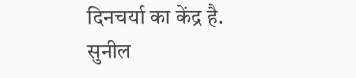दिनचर्या का केंद्र है.
सुनील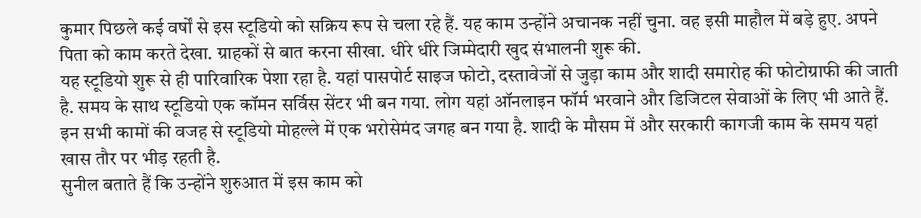कुमार पिछले कई वर्षों से इस स्टूडियो को सक्रिय रूप से चला रहे हैं. यह काम उन्होंने अचानक नहीं चुना. वह इसी माहौल में बड़े हुए. अपने पिता को काम करते देखा. ग्राहकों से बात करना सीखा. धीरे धीरे जिम्मेदारी खुद संभालनी शुरू की.
यह स्टूडियो शुरू से ही पारिवारिक पेशा रहा है. यहां पासपोर्ट साइज फोटो, दस्तावेजों से जुड़ा काम और शादी समारोह की फोटोग्राफी की जाती है. समय के साथ स्टूडियो एक कॉमन सर्विस सेंटर भी बन गया. लोग यहां ऑनलाइन फॉर्म भरवाने और डिजिटल सेवाओं के लिए भी आते हैं.
इन सभी कामों की वजह से स्टूडियो मोहल्ले में एक भरोसेमंद जगह बन गया है. शादी के मौसम में और सरकारी कागजी काम के समय यहां खास तौर पर भीड़ रहती है.
सुनील बताते हैं कि उन्होंने शुरुआत में इस काम को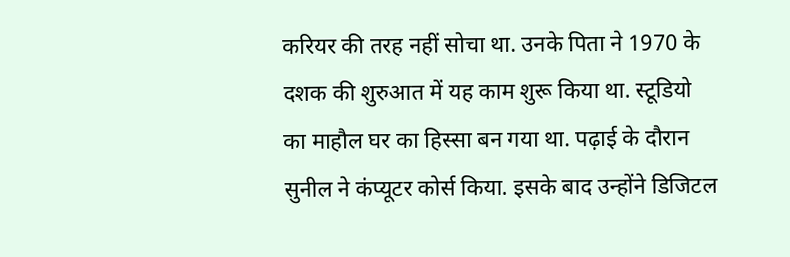करियर की तरह नहीं सोचा था. उनके पिता ने 1970 के दशक की शुरुआत में यह काम शुरू किया था. स्टूडियो का माहौल घर का हिस्सा बन गया था. पढ़ाई के दौरान सुनील ने कंप्यूटर कोर्स किया. इसके बाद उन्होंने डिजिटल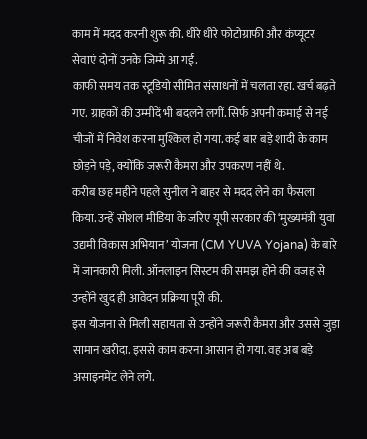काम में मदद करनी शुरू की. धीरे धीरे फोटोग्राफी और कंप्यूटर सेवाएं दोनों उनके जिम्मे आ गईं.
काफी समय तक स्टूडियो सीमित संसाधनों में चलता रहा. खर्च बढ़ते गए. ग्राहकों की उम्मीदें भी बदलने लगीं. सिर्फ अपनी कमाई से नई चीजों में निवेश करना मुश्किल हो गया. कई बार बड़े शादी के काम छोड़ने पड़े, क्योंकि जरूरी कैमरा और उपकरण नहीं थे.
करीब छह महीने पहले सुनील ने बाहर से मदद लेने का फैसला किया. उन्हें सोशल मीडिया के जरिए यूपी सरकार की ‘मुख्यमंत्री युवा उद्यमी विकास अभियान’ योजना (CM YUVA Yojana) के बारे में जानकारी मिली. ऑनलाइन सिस्टम की समझ होने की वजह से उन्होंने खुद ही आवेदन प्रक्रिया पूरी की.
इस योजना से मिली सहायता से उन्होंने जरूरी कैमरा और उससे जुड़ा सामान खरीदा. इससे काम करना आसान हो गया. वह अब बड़े असाइनमेंट लेने लगे.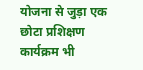योजना से जुड़ा एक छोटा प्रशिक्षण कार्यक्रम भी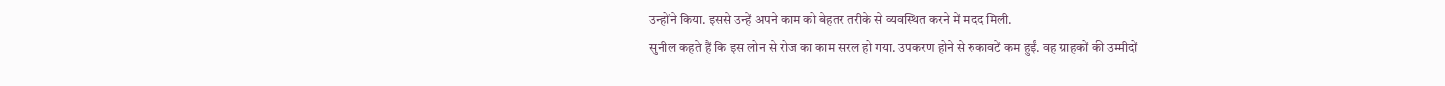उन्होंने किया. इससे उन्हें अपने काम को बेहतर तरीके से व्यवस्थित करने में मदद मिली.
सुनील कहते हैं कि इस लोन से रोज का काम सरल हो गया. उपकरण होने से रुकावटें कम हुईं. वह ग्राहकों की उम्मीदों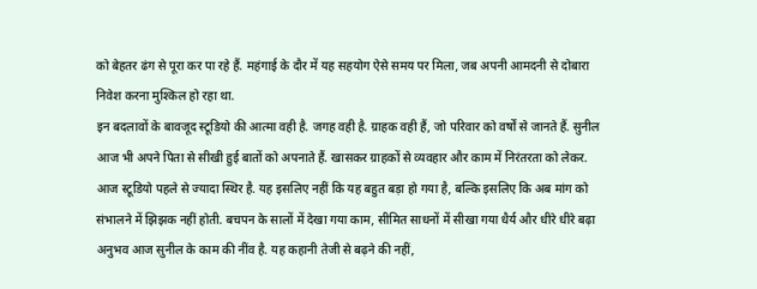को बेहतर ढंग से पूरा कर पा रहे हैं. महंगाई के दौर में यह सहयोग ऐसे समय पर मिला, जब अपनी आमदनी से दोबारा निवेश करना मुश्किल हो रहा था.
इन बदलावों के बावजूद स्टूडियो की आत्मा वही है. जगह वही है. ग्राहक वही हैं, जो परिवार को वर्षों से जानते हैं. सुनील आज भी अपने पिता से सीखी हुई बातों को अपनाते हैं. खासकर ग्राहकों से व्यवहार और काम में निरंतरता को लेकर.
आज स्टूडियो पहले से ज्यादा स्थिर है. यह इसलिए नहीं कि यह बहुत बड़ा हो गया है, बल्कि इसलिए कि अब मांग को संभालने में झिझक नहीं होती. बचपन के सालों में देखा गया काम, सीमित साधनों में सीखा गया धैर्य और धीरे धीरे बढ़ा अनुभव आज सुनील के काम की नींव है. यह कहानी तेजी से बढ़ने की नहीं,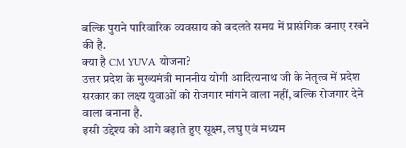बल्कि पुराने पारिवारिक व्यवसाय को बदलते समय में प्रासंगिक बनाए रखने की है.
क्या है CM YUVA योजना?
उत्तर प्रदेश के मुख्यमंत्री माननीय योगी आदित्यनाथ जी के नेतृत्व में प्रदेश सरकार का लक्ष्य युवाओं को रोजगार मांगने वाला नहीं, बल्कि रोजगार देने वाला बनाना है.
इसी उद्देश्य को आगे बढ़ाते हुए सूक्ष्म, लघु एवं मध्यम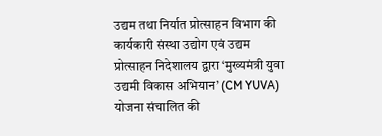उद्यम तथा निर्यात प्रोत्साहन विभाग की कार्यकारी संस्था उद्योग एवं उद्यम प्रोत्साहन निदेशालय द्वारा ‘मुख्यमंत्री युवा उद्यमी विकास अभियान’ (CM YUVA) योजना संचालित की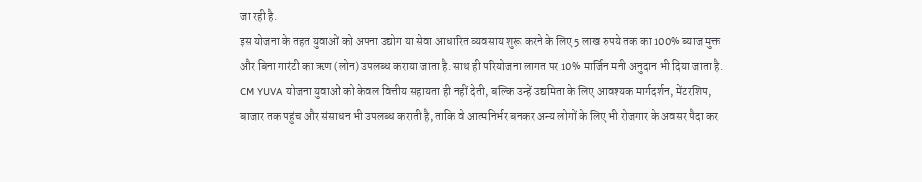जा रही है.
इस योजना के तहत युवाओं को अपना उद्योग या सेवा आधारित व्यवसाय शुरू करने के लिए 5 लाख रुपये तक का 100% ब्याज मुक्त और बिना गारंटी का ऋण (लोन) उपलब्ध कराया जाता है. साथ ही परियोजना लागत पर 10% मार्जिन मनी अनुदान भी दिया जाता है.
CM YUVA योजना युवाओं को केवल वित्तीय सहायता ही नहीं देती, बल्कि उन्हें उद्यमिता के लिए आवश्यक मार्गदर्शन, मेंटरशिप, बाजार तक पहुंच और संसाधन भी उपलब्ध कराती है, ताकि वे आत्मनिर्भर बनकर अन्य लोगों के लिए भी रोजगार के अवसर पैदा कर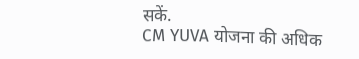सकें.
CM YUVA योजना की अधिक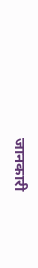जानकारी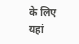के लिए यहां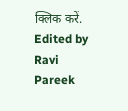क्लिक करें.
Edited by Ravi Pareek